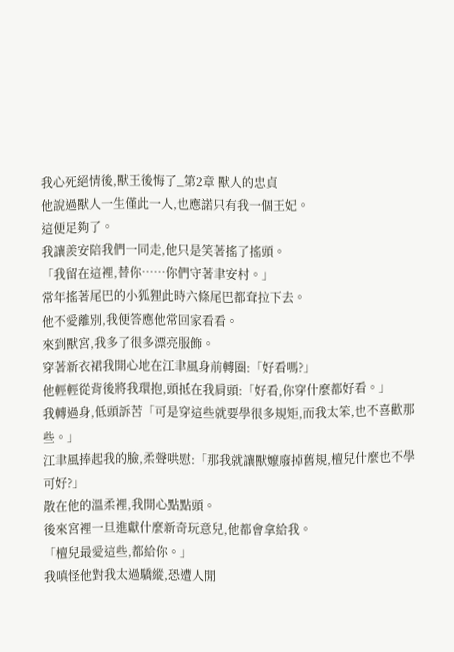我心死絕情後,獸王後悔了_第2章 獸人的忠貞
他說過獸人一生僅此一人,也應諾只有我一個王妃。
這便足夠了。
我讓羨安陪我們一同走,他只是笑著搖了搖頭。
「我留在這裡,替你……你們守著聿安村。」
常年搖著尾巴的小狐狸此時六條尾巴都耷拉下去。
他不愛離別,我便答應他常回家看看。
來到獸宮,我多了很多漂亮服飾。
穿著新衣裙我開心地在江聿風身前轉圈:「好看嗎?」
他輕輕從背後將我環抱,頭抵在我肩頭:「好看,你穿什麼都好看。」
我轉過身,低頭訴苦「可是穿這些就要學很多規矩,而我太笨,也不喜歡那些。」
江聿風捧起我的臉,柔聲哄慰:「那我就讓獸嬤廢掉舊規,檀兒什麼也不學可好?」
散在他的溫柔裡,我開心點點頭。
後來宮裡一旦進獻什麼新奇玩意兒,他都會拿給我。
「檀兒最愛這些,都給你。」
我嗔怪他對我太過驕縱,恐遭人閒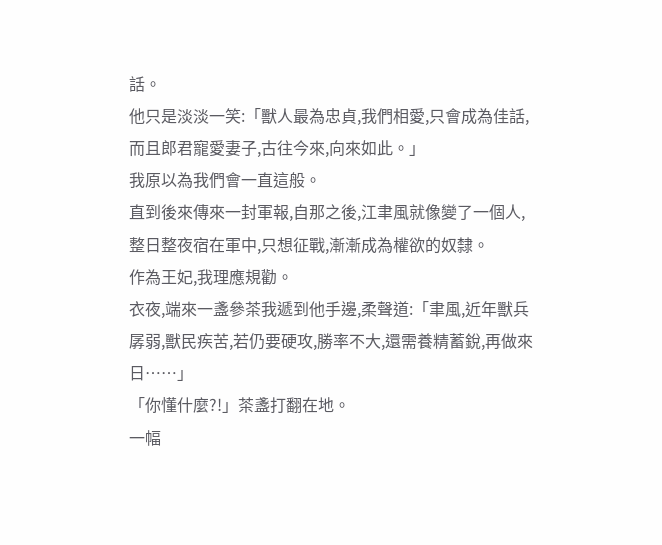話。
他只是淡淡一笑:「獸人最為忠貞,我們相愛,只會成為佳話,而且郎君寵愛妻子,古往今來,向來如此。」
我原以為我們會一直這般。
直到後來傳來一封軍報,自那之後,江聿風就像變了一個人,整日整夜宿在軍中,只想征戰,漸漸成為權欲的奴隸。
作為王妃,我理應規勸。
衣夜,端來一盞參茶我遞到他手邊,柔聲道:「聿風,近年獸兵孱弱,獸民疾苦,若仍要硬攻,勝率不大,還需養精蓄銳,再做來日……」
「你懂什麼?!」茶盞打翻在地。
一幅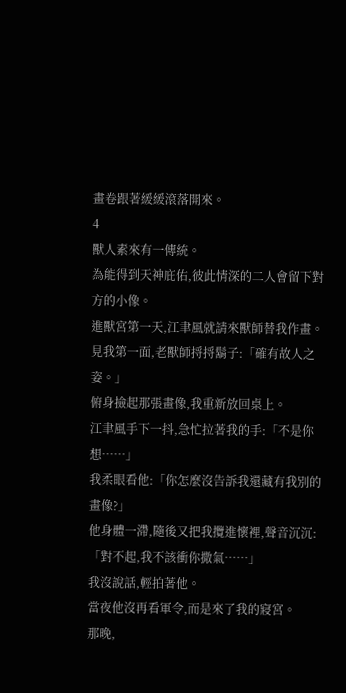畫卷跟著緩緩滾落開來。
4
獸人素來有一傳統。
為能得到天神庇佑,彼此情深的二人會留下對方的小像。
進獸宮第一天,江聿風就請來獸師替我作畫。
見我第一面,老獸師捋捋鬍子:「確有故人之姿。」
俯身撿起那張畫像,我重新放回桌上。
江聿風手下一抖,急忙拉著我的手:「不是你想……」
我柔眼看他:「你怎麼沒告訴我還藏有我別的畫像?」
他身體一滯,隨後又把我攬進懷裡,聲音沉沉:「對不起,我不該衝你撒氣……」
我沒說話,輕拍著他。
當夜他沒再看軍令,而是來了我的寢宮。
那晚,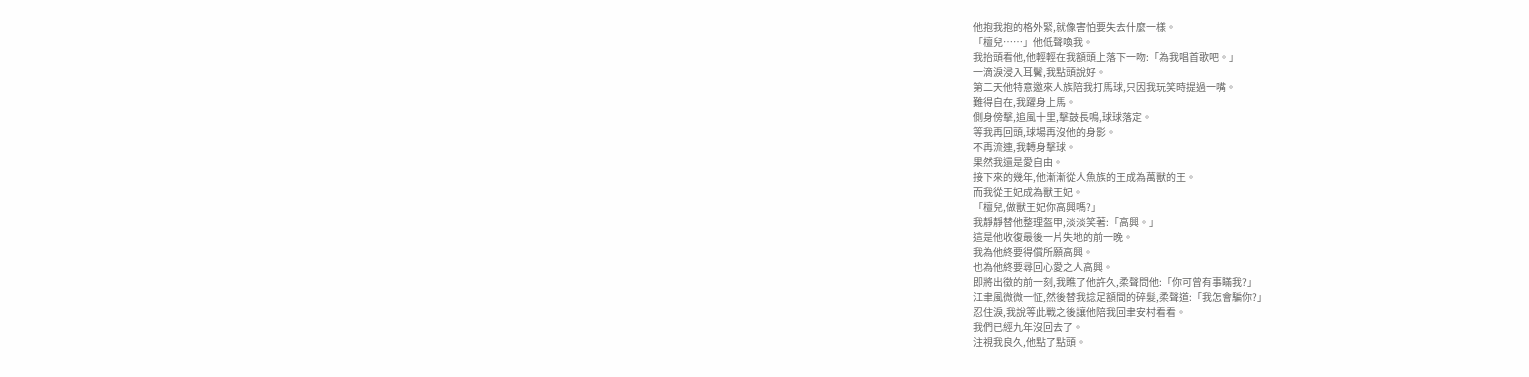他抱我抱的格外緊,就像害怕要失去什麼一樣。
「檀兒……」他低聲喚我。
我抬頭看他,他輕輕在我額頭上落下一吻:「為我唱首歌吧。」
一滴淚浸入耳鬢,我點頭說好。
第二天他特意邀來人族陪我打馬球,只因我玩笑時提過一嘴。
難得自在,我躍身上馬。
側身傍擊,追風十里,擊鼓長鳴,球球落定。
等我再回頭,球場再沒他的身影。
不再流連,我轉身擊球。
果然我還是愛自由。
接下來的幾年,他漸漸從人魚族的王成為萬獸的王。
而我從王妃成為獸王妃。
「檀兒,做獸王妃你高興嗎?」
我靜靜替他整理盔甲,淡淡笑著:「高興。」
這是他收復最後一片失地的前一晚。
我為他終要得償所願高興。
也為他終要尋回心愛之人高興。
即將出徵的前一刻,我瞧了他許久,柔聲問他:「你可曾有事瞞我?」
江聿風微微一怔,然後替我捻足額間的碎髮,柔聲道:「我怎會騙你?」
忍住淚,我說等此戰之後讓他陪我回聿安村看看。
我們已經九年沒回去了。
注視我良久,他點了點頭。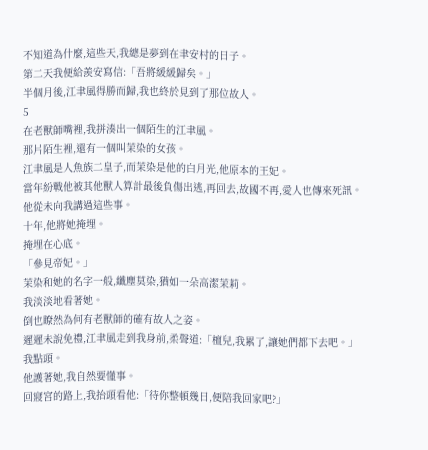不知道為什麼,這些天,我總是夢到在聿安村的日子。
第二天我便給羨安寫信:「吾將緩緩歸矣。」
半個月後,江聿風得勝而歸,我也終於見到了那位故人。
5
在老獸師嘴裡,我拼湊出一個陌生的江聿風。
那片陌生裡,還有一個叫茉染的女孩。
江聿風是人魚族二皇子,而茉染是他的白月光,他原本的王妃。
當年紛戰他被其他獸人算計最後負傷出逃,再回去,故國不再,愛人也傳來死訊。
他從未向我講過這些事。
十年,他將她掩埋。
掩埋在心底。
「參見帝妃。」
茉染和她的名字一般,纖塵莫染,猶如一朵高潔茉莉。
我淡淡地看著她。
倒也瞭然為何有老獸師的確有故人之姿。
遲遲未說免禮,江聿風走到我身前,柔聲道:「檀兒,我累了,讓她們都下去吧。」
我點頭。
他護著她,我自然要懂事。
回寢宮的路上,我抬頭看他:「待你整頓幾日,便陪我回家吧?」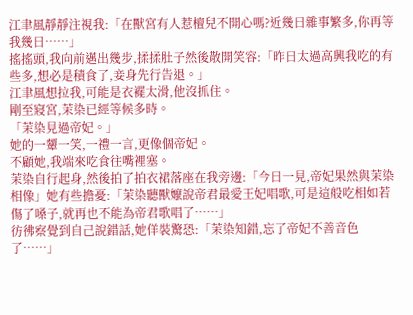江聿風靜靜注視我:「在獸宮有人惹檀兒不開心嗎?近幾日雜事繁多,你再等我幾日……」
搖搖頭,我向前邁出幾步,揉揉肚子然後散開笑容:「昨日太過高興我吃的有些多,想必是積食了,妾身先行告退。」
江聿風想拉我,可能是衣襬太滑,他沒抓住。
剛至寢宮,茉染已經等候多時。
「茉染見過帝妃。」
她的一顰一笑,一禮一言,更像個帝妃。
不顧她,我端來吃食往嘴裡塞。
茉染自行起身,然後拍了拍衣裙落座在我旁邊:「今日一見,帝妃果然與茉染相像」她有些擔憂:「茉染聽獸嬤說帝君最愛王妃唱歌,可是這般吃相如若傷了嗓子,就再也不能為帝君歌唱了……」
彷彿察覺到自己說錯話,她佯裝驚恐:「茉染知錯,忘了帝妃不善音色了……」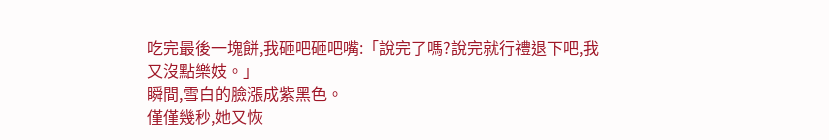吃完最後一塊餅,我砸吧砸吧嘴:「說完了嗎?說完就行禮退下吧,我又沒點樂妓。」
瞬間,雪白的臉漲成紫黑色。
僅僅幾秒,她又恢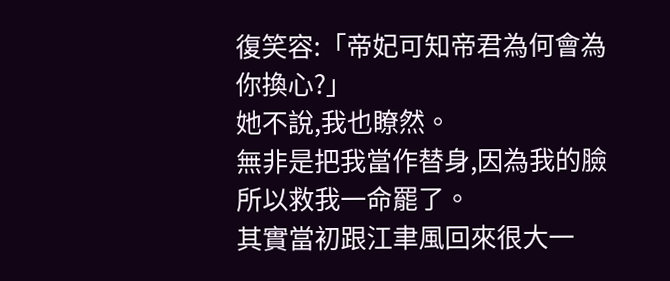復笑容:「帝妃可知帝君為何會為你換心?」
她不說,我也瞭然。
無非是把我當作替身,因為我的臉所以救我一命罷了。
其實當初跟江聿風回來很大一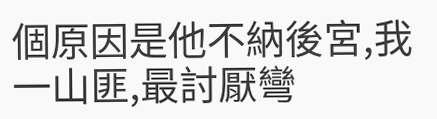個原因是他不納後宮,我一山匪,最討厭彎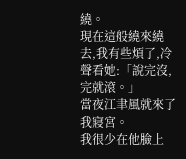繞。
現在這般繞來繞去,我有些煩了,冷聲看她:「說完沒,完就滾。」
當夜江聿風就來了我寢宮。
我很少在他臉上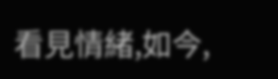看見情緒,如今,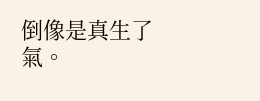倒像是真生了氣。